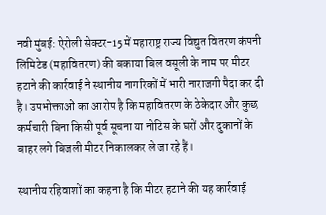नवी मुंबई: ऐरोली सेक्टर-15 में महाराष्ट्र राज्य विद्युत वितरण कंपनी लिमिटेड (महावितरण) की बकाया बिल वसूली के नाम पर मीटर हटाने की कार्रवाई ने स्थानीय नागरिकों में भारी नाराजगी पैदा कर दी है। उपभोक्ताओं का आरोप है कि महावितरण के ठेकेदार और कुछ कर्मचारी बिना किसी पूर्व सूचना या नोटिस के घरों और दुकानों के बाहर लगे बिजली मीटर निकालकर ले जा रहे हैं।

स्थानीय रहिवाशों का कहना है कि मीटर हटाने की यह कार्रवाई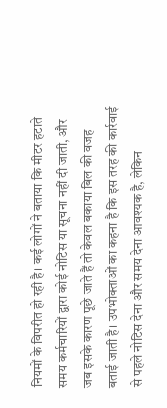नियमों के विपरीत हो रही है। कई लोगों ने बताया कि मीटर हटाते समय कर्मचारियों द्वारा कोई नोटिस या सूचना नहीं दी जाती, और जब इसके कारण पूछे जाते हैं तो केवल बकाया बिल की वजह बताई जाती है। उपभोक्ताओं का कहना है कि इस तरह की कार्रवाई से पहले नोटिस देना और समय देना आवश्यक है, लेकिन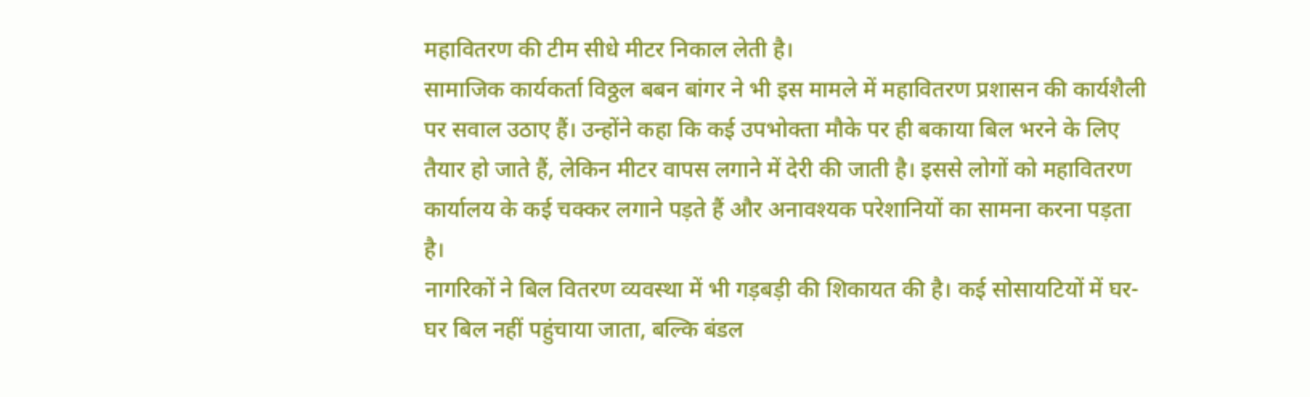महावितरण की टीम सीधे मीटर निकाल लेती है।
सामाजिक कार्यकर्ता विठ्ठल बबन बांगर ने भी इस मामले में महावितरण प्रशासन की कार्यशैली पर सवाल उठाए हैं। उन्होंने कहा कि कई उपभोक्ता मौके पर ही बकाया बिल भरने के लिए तैयार हो जाते हैं, लेकिन मीटर वापस लगाने में देरी की जाती है। इससे लोगों को महावितरण कार्यालय के कई चक्कर लगाने पड़ते हैं और अनावश्यक परेशानियों का सामना करना पड़ता है।
नागरिकों ने बिल वितरण व्यवस्था में भी गड़बड़ी की शिकायत की है। कई सोसायटियों में घर-घर बिल नहीं पहुंचाया जाता, बल्कि बंडल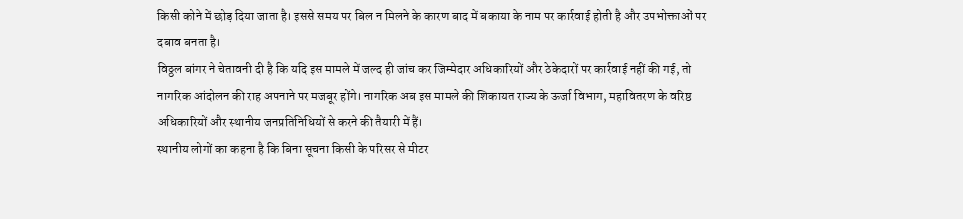किसी कोने में छोड़ दिया जाता है। इससे समय पर बिल न मिलने के कारण बाद में बकाया के नाम पर कार्रवाई होती है और उपभोक्ताओं पर दबाव बनता है।
विठ्ठल बांगर ने चेतावनी दी है कि यदि इस मामले में जल्द ही जांच कर जिम्मेदार अधिकारियों और ठेकेदारों पर कार्रवाई नहीं की गई, तो नागरिक आंदोलन की राह अपनाने पर मजबूर होंगे। नागरिक अब इस मामले की शिकायत राज्य के ऊर्जा विभाग, महावितरण के वरिष्ठ अधिकारियों और स्थानीय जनप्रतिनिधियों से करने की तैयारी में हैं।
स्थानीय लोगों का कहना है कि बिना सूचना किसी के परिसर से मीटर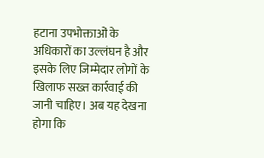हटाना उपभोक्ताओं के अधिकारों का उल्लंघन है और इसके लिए जिम्मेदार लोगों के खिलाफ सख्त कार्रवाई की जानी चाहिए। अब यह देखना होगा कि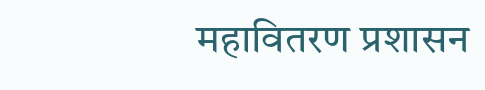महावितरण प्रशासन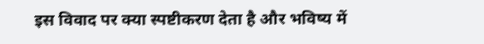इस विवाद पर क्या स्पष्टीकरण देता है और भविष्य में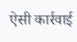ऐसी कार्रवाई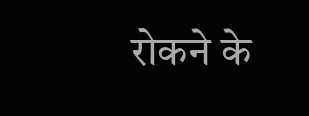रोकने के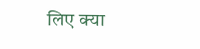लिए क्या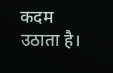कदम उठाता है।